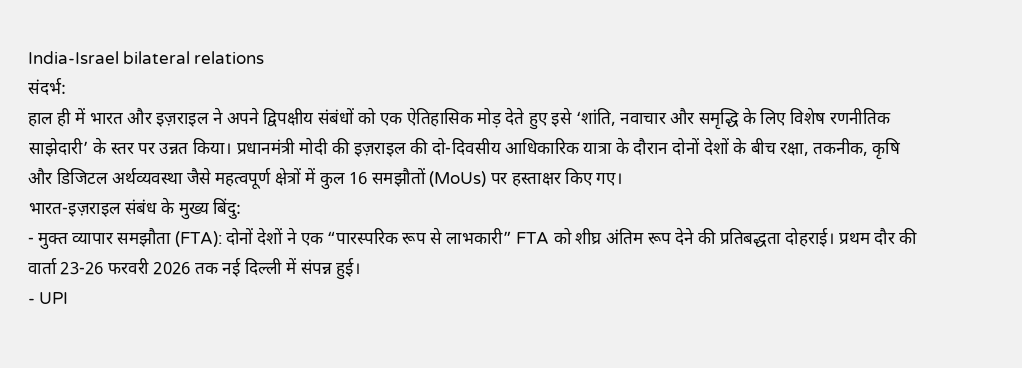India-Israel bilateral relations
संदर्भ:
हाल ही में भारत और इज़राइल ने अपने द्विपक्षीय संबंधों को एक ऐतिहासिक मोड़ देते हुए इसे ‘शांति, नवाचार और समृद्धि के लिए विशेष रणनीतिक साझेदारी’ के स्तर पर उन्नत किया। प्रधानमंत्री मोदी की इज़राइल की दो-दिवसीय आधिकारिक यात्रा के दौरान दोनों देशों के बीच रक्षा, तकनीक, कृषि और डिजिटल अर्थव्यवस्था जैसे महत्वपूर्ण क्षेत्रों में कुल 16 समझौतों (MoUs) पर हस्ताक्षर किए गए।
भारत-इज़राइल संबंध के मुख्य बिंदु:
- मुक्त व्यापार समझौता (FTA): दोनों देशों ने एक “पारस्परिक रूप से लाभकारी” FTA को शीघ्र अंतिम रूप देने की प्रतिबद्धता दोहराई। प्रथम दौर की वार्ता 23-26 फरवरी 2026 तक नई दिल्ली में संपन्न हुई।
- UPI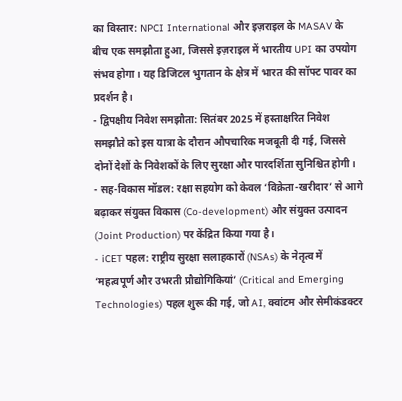का विस्तार: NPCI International और इज़राइल के MASAV के बीच एक समझौता हुआ, जिससे इज़राइल में भारतीय UPI का उपयोग संभव होगा। यह डिजिटल भुगतान के क्षेत्र में भारत की सॉफ्ट पावर का प्रदर्शन है।
- द्विपक्षीय निवेश समझौता: सितंबर 2025 में हस्ताक्षरित निवेश समझौते को इस यात्रा के दौरान औपचारिक मजबूती दी गई, जिससे दोनों देशों के निवेशकों के लिए सुरक्षा और पारदर्शिता सुनिश्चित होगी।
- सह-विकास मॉडल: रक्षा सहयोग को केवल ‘विक्रेता-खरीदार’ से आगे बढ़ाकर संयुक्त विकास (Co-development) और संयुक्त उत्पादन (Joint Production) पर केंद्रित किया गया है।
- iCET पहल: राष्ट्रीय सुरक्षा सलाहकारों (NSAs) के नेतृत्व में ‘महत्वपूर्ण और उभरती प्रौद्योगिकियां’ (Critical and Emerging Technologies) पहल शुरू की गई, जो AI, क्वांटम और सेमीकंडक्टर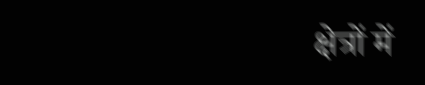क्षेत्रों में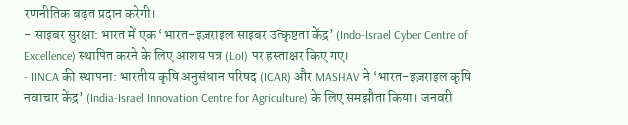रणनीतिक बढ़त प्रदान करेगी।
- साइबर सुरक्षा: भारत में एक ‘भारत-इज़राइल साइबर उत्कृष्टता केंद्र’ (Indo-Israel Cyber Centre of Excellence) स्थापित करने के लिए आशय पत्र (LoI) पर हस्ताक्षर किए गए।
- IINCA की स्थापना: भारतीय कृषि अनुसंधान परिषद (ICAR) और MASHAV ने ‘भारत-इज़राइल कृषि नवाचार केंद्र’ (India-Israel Innovation Centre for Agriculture) के लिए समझौता किया। जनवरी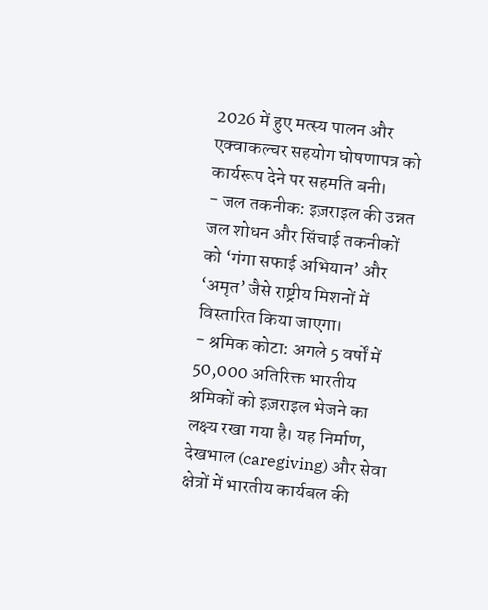2026 में हुए मत्स्य पालन और एक्वाकल्चर सहयोग घोषणापत्र को कार्यरूप देने पर सहमति बनी।
- जल तकनीक: इज़राइल की उन्नत जल शोधन और सिंचाई तकनीकों को ‘गंगा सफाई अभियान’ और ‘अमृत’ जैसे राष्ट्रीय मिशनों में विस्तारित किया जाएगा।
- श्रमिक कोटा: अगले 5 वर्षों में 50,000 अतिरिक्त भारतीय श्रमिकों को इज़राइल भेजने का लक्ष्य रखा गया है। यह निर्माण, देखभाल (caregiving) और सेवा क्षेत्रों में भारतीय कार्यबल की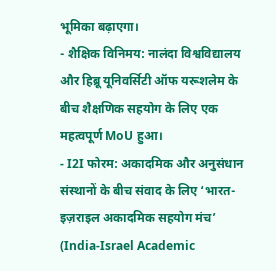भूमिका बढ़ाएगा।
- शैक्षिक विनिमय: नालंदा विश्वविद्यालय और हिब्रू यूनिवर्सिटी ऑफ यरूशलेम के बीच शैक्षणिक सहयोग के लिए एक महत्वपूर्ण MoU हुआ।
- I2I फोरम: अकादमिक और अनुसंधान संस्थानों के बीच संवाद के लिए ‘भारत-इज़राइल अकादमिक सहयोग मंच’ (India-Israel Academic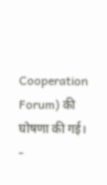Cooperation Forum) की घोषणा की गई।
-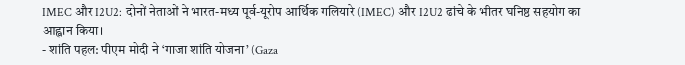IMEC और I2U2: दोनों नेताओं ने भारत-मध्य पूर्व-यूरोप आर्थिक गलियारे (IMEC) और I2U2 ढांचे के भीतर घनिष्ठ सहयोग का आह्वान किया।
- शांति पहल: पीएम मोदी ने ‘गाजा शांति योजना’ (Gaza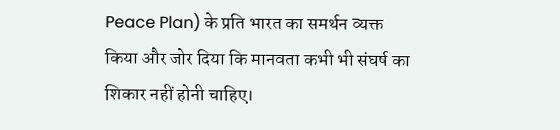Peace Plan) के प्रति भारत का समर्थन व्यक्त किया और जोर दिया कि मानवता कभी भी संघर्ष का शिकार नहीं होनी चाहिए।